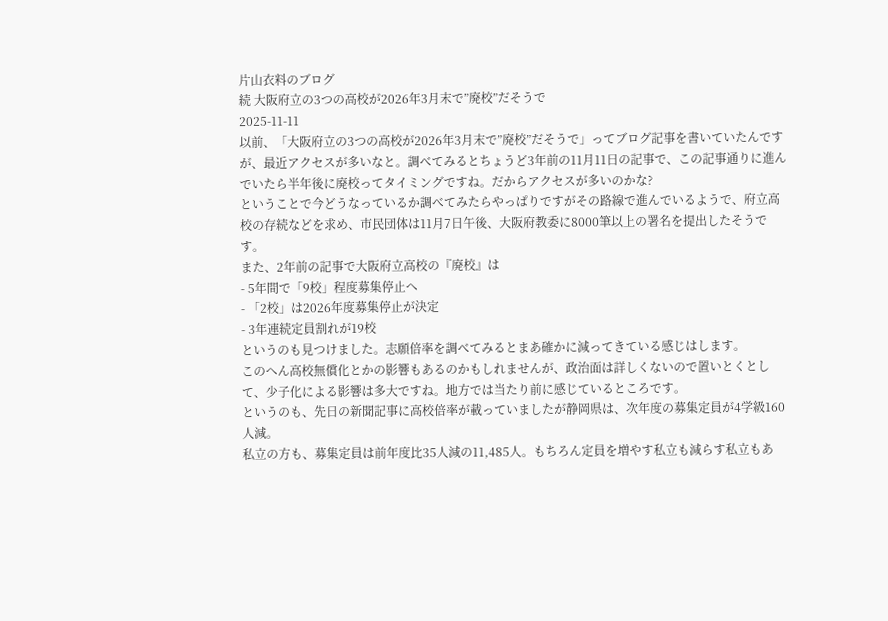片山衣料のブログ
続 大阪府立の3つの高校が2026年3月末で”廃校”だそうで
2025-11-11
以前、「大阪府立の3つの高校が2026年3月末で”廃校”だそうで」ってブログ記事を書いていたんですが、最近アクセスが多いなと。調べてみるとちょうど3年前の11月11日の記事で、この記事通りに進んでいたら半年後に廃校ってタイミングですね。だからアクセスが多いのかな?
ということで今どうなっているか調べてみたらやっぱりですがその路線で進んでいるようで、府立高校の存続などを求め、市民団体は11月7日午後、大阪府教委に8000筆以上の署名を提出したそうです。
また、2年前の記事で大阪府立高校の『廃校』は
- 5年間で「9校」程度募集停止へ
- 「2校」は2026年度募集停止が決定
- 3年連続定員割れが19校
というのも見つけました。志願倍率を調べてみるとまあ確かに減ってきている感じはします。
このへん高校無償化とかの影響もあるのかもしれませんが、政治面は詳しくないので置いとくとして、少子化による影響は多大ですね。地方では当たり前に感じているところです。
というのも、先日の新聞記事に高校倍率が載っていましたが静岡県は、次年度の募集定員が4学級160人減。
私立の方も、募集定員は前年度比35人減の11,485人。もちろん定員を増やす私立も減らす私立もあ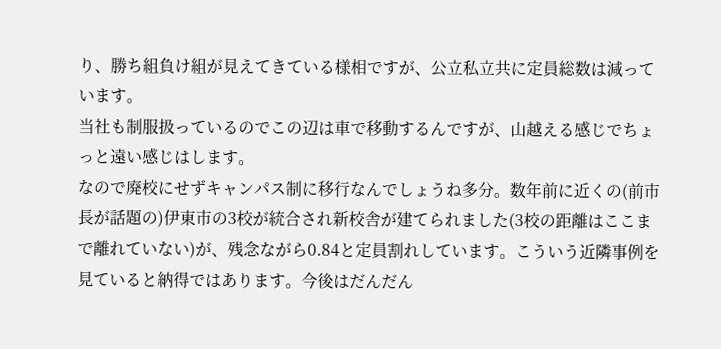り、勝ち組負け組が見えてきている様相ですが、公立私立共に定員総数は減っています。
当社も制服扱っているのでこの辺は車で移動するんですが、山越える感じでちょっと遠い感じはします。
なので廃校にせずキャンパス制に移行なんでしょうね多分。数年前に近くの(前市長が話題の)伊東市の3校が統合され新校舎が建てられました(3校の距離はここまで離れていない)が、残念ながら0.84と定員割れしています。こういう近隣事例を見ていると納得ではあります。今後はだんだん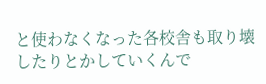と使わなくなった各校舎も取り壊したりとかしていくんで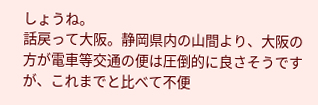しょうね。
話戻って大阪。静岡県内の山間より、大阪の方が電車等交通の便は圧倒的に良さそうですが、これまでと比べて不便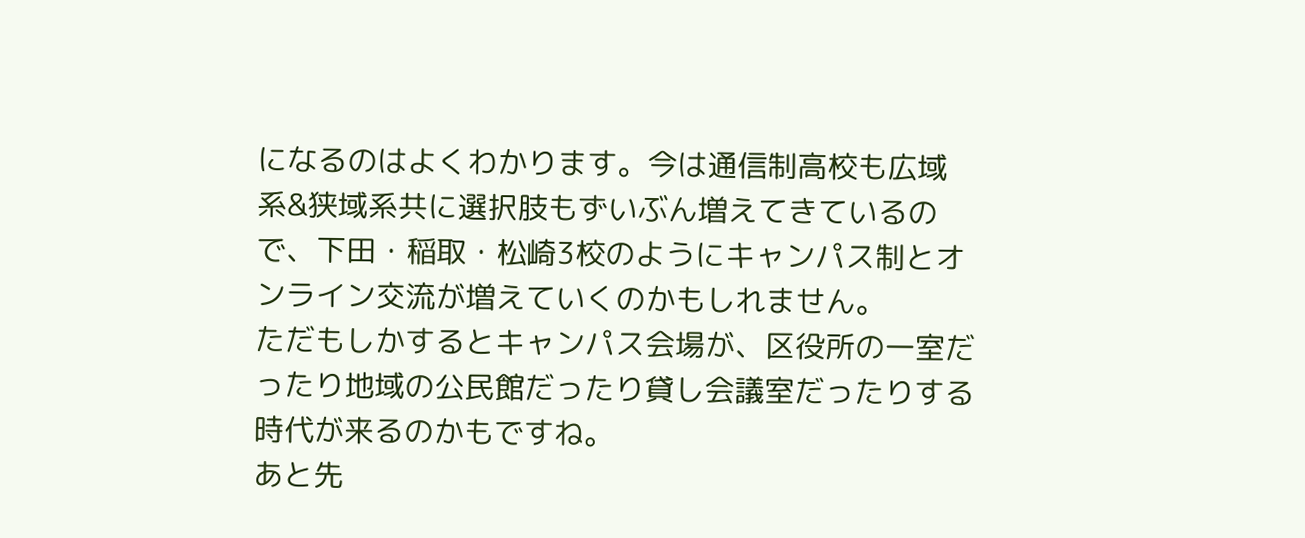になるのはよくわかります。今は通信制高校も広域系&狭域系共に選択肢もずいぶん増えてきているので、下田・稲取・松崎3校のようにキャンパス制とオンライン交流が増えていくのかもしれません。
ただもしかするとキャンパス会場が、区役所の一室だったり地域の公民館だったり貸し会議室だったりする時代が来るのかもですね。
あと先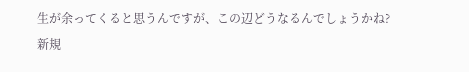生が余ってくると思うんですが、この辺どうなるんでしょうかね?新規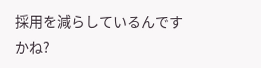採用を減らしているんですかね?